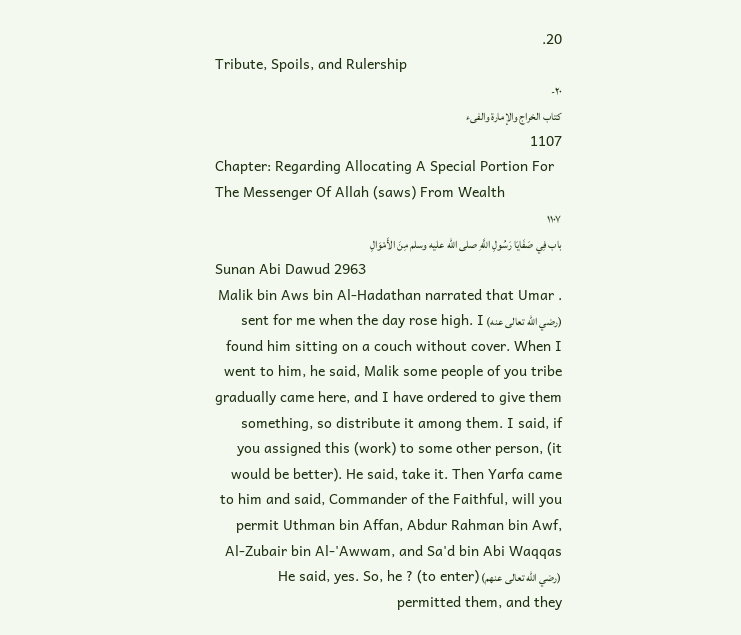20.
Tribute, Spoils, and Rulership
٢٠-
كتاب الخراج والإمارة والفىء
1107
Chapter: Regarding Allocating A Special Portion For The Messenger Of Allah (saws) From Wealth
١١٠٧
باب فِي صَفَايَا رَسُولِ اللَّهِ صلى الله عليه وسلم مِنَ الأَمْوَالِ
Sunan Abi Dawud 2963
. Malik bin Aws bin Al-Hadathan narrated that Umar (رضي الله تعالى عنه) sent for me when the day rose high. I found him sitting on a couch without cover. When I went to him, he said, Malik some people of you tribe gradually came here, and I have ordered to give them something, so distribute it among them. I said, if you assigned this (work) to some other person, (it would be better). He said, take it. Then Yarfa came to him and said, Commander of the Faithful, will you permit Uthman bin Affan, Abdur Rahman bin Awf, Al-Zubair bin Al-'Awwam, and Sa'd bin Abi Waqqas (رضي الله تعالى عنهم) (to enter) ? He said, yes. So, he permitted them, and they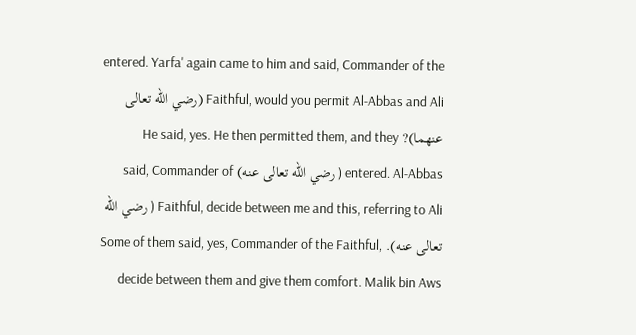entered. Yarfa' again came to him and said, Commander of the Faithful, would you permit Al-Abbas and Ali (رضي الله تعالى عنهما)? He said, yes. He then permitted them, and they entered. Al-Abbas ( رضي الله تعالى عنه) said, Commander of Faithful, decide between me and this, referring to Ali ( رضي الله تعالى عنه). Some of them said, yes, Commander of the Faithful, decide between them and give them comfort. Malik bin Aws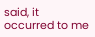said, it occurred to me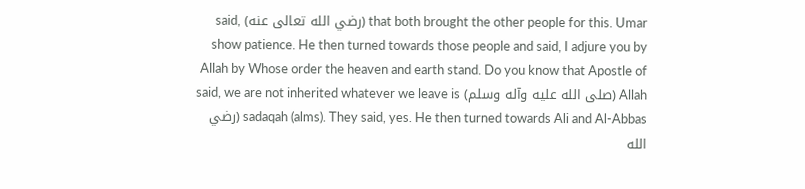that both brought the other people for this. Umar (رضي الله تعالى عنه) said, show patience. He then turned towards those people and said, I adjure you by Allah by Whose order the heaven and earth stand. Do you know that Apostle of Allah (صلى الله عليه وآله وسلم) said, we are not inherited whatever we leave is sadaqah (alms). They said, yes. He then turned towards Ali and Al-Abbas (رضي الله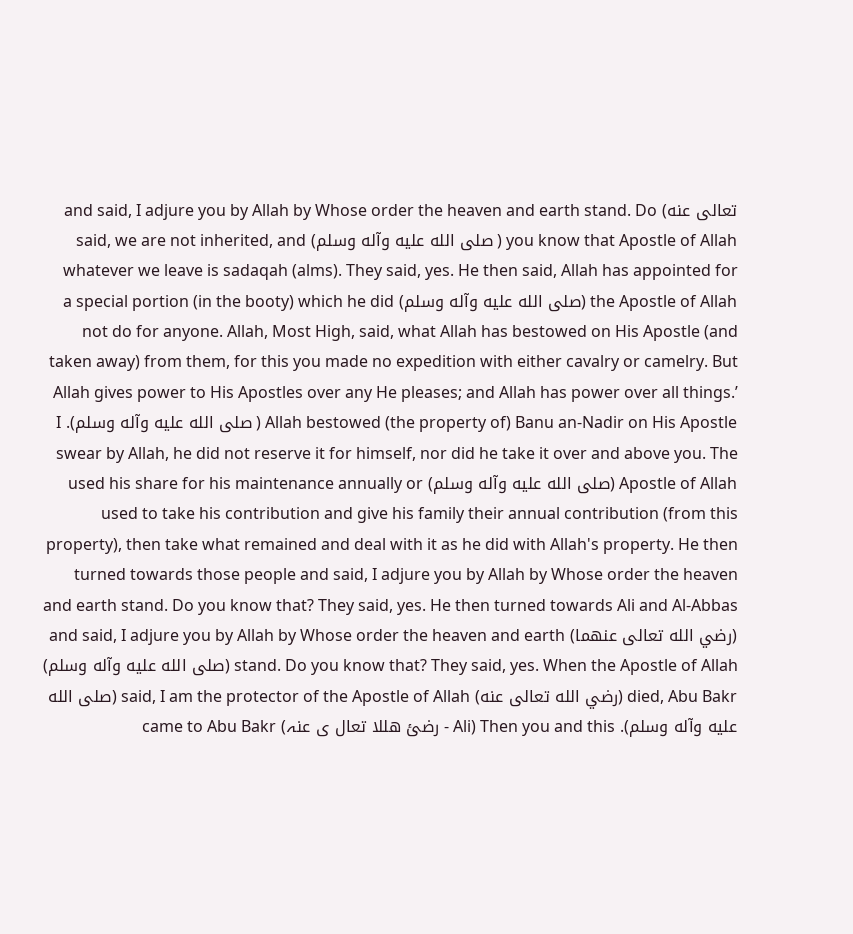تعالى عنه) and said, I adjure you by Allah by Whose order the heaven and earth stand. Do you know that Apostle of Allah ( صلى الله عليه وآله وسلم) said, we are not inherited, and whatever we leave is sadaqah (alms). They said, yes. He then said, Allah has appointed for the Apostle of Allah (صلى الله عليه وآله وسلم) a special portion (in the booty) which he did not do for anyone. Allah, Most High, said, what Allah has bestowed on His Apostle (and taken away) from them, for this you made no expedition with either cavalry or camelry. But Allah gives power to His Apostles over any He pleases; and Allah has power over all things.’ Allah bestowed (the property of) Banu an-Nadir on His Apostle ( صلى الله عليه وآله وسلم). I swear by Allah, he did not reserve it for himself, nor did he take it over and above you. The Apostle of Allah (صلى الله عليه وآله وسلم) used his share for his maintenance annually or used to take his contribution and give his family their annual contribution (from this property), then take what remained and deal with it as he did with Allah's property. He then turned towards those people and said, I adjure you by Allah by Whose order the heaven and earth stand. Do you know that? They said, yes. He then turned towards Ali and Al-Abbas (رضي الله تعالى عنهما) and said, I adjure you by Allah by Whose order the heaven and earth stand. Do you know that? They said, yes. When the Apostle of Allah (صلى الله عليه وآله وسلم) died, Abu Bakr (رضي الله تعالى عنه) said, I am the protector of the Apostle of Allah (صلى الله عليه وآله وسلم). Then you and this (Ali - رضئ هللا تعال ی عنہ) came to Abu Bakr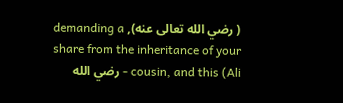( رضي الله تعالى عنه), demanding a share from the inheritance of your cousin, and this (Ali - رضي الله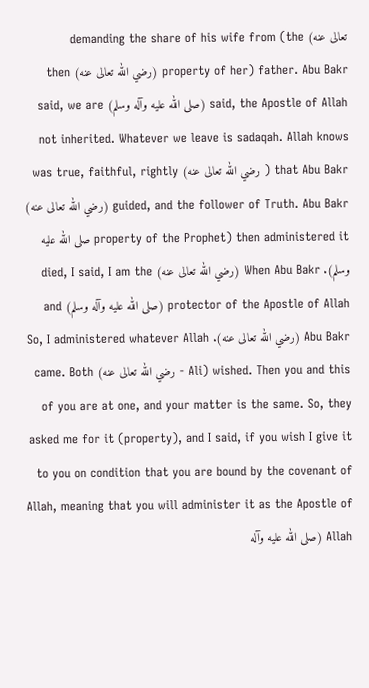تعالى عنه) demanding the share of his wife from (the property of her) father. Abu Bakr (رضي الله تعالى عنه) then said, the Apostle of Allah (صلى الله عليه وآله وسلم) said, we are not inherited. Whatever we leave is sadaqah. Allah knows that Abu Bakr ( رضي الله تعالى عنه) was true, faithful, rightly guided, and the follower of Truth. Abu Bakr (رضي الله تعالى عنه) then administered it (property of the Prophet صلى الله عليه وسلم). When Abu Bakr (رضي الله تعالى عنه) died, I said, I am the protector of the Apostle of Allah (صلى الله عليه وآله وسلم) and Abu Bakr (رضي الله تعالى عنه). So, I administered whatever Allah wished. Then you and this (Ali - رضي الله تعالى عنه) came. Both of you are at one, and your matter is the same. So, they asked me for it (property), and I said, if you wish I give it to you on condition that you are bound by the covenant of Allah, meaning that you will administer it as the Apostle of Allah (صلى الله عليه وآله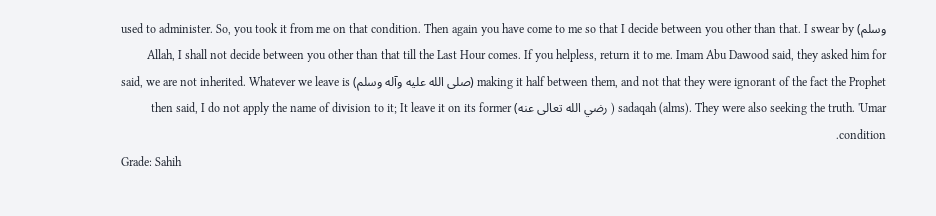وسلم) used to administer. So, you took it from me on that condition. Then again you have come to me so that I decide between you other than that. I swear by Allah, I shall not decide between you other than that till the Last Hour comes. If you helpless, return it to me. Imam Abu Dawood said, they asked him for making it half between them, and not that they were ignorant of the fact the Prophet (صلى الله عليه وآله وسلم) said, we are not inherited. Whatever we leave is sadaqah (alms). They were also seeking the truth. 'Umar ( رضي الله تعالى عنه) then said, I do not apply the name of division to it; It leave it on its former condition.
Grade: Sahih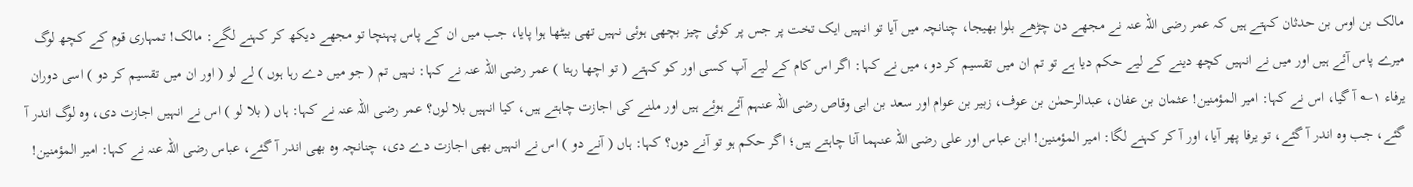مالک بن اوس بن حدثان کہتے ہیں کہ عمر رضی اللہ عنہ نے مجھے دن چڑھے بلوا بھیجا، چنانچہ میں آیا تو انہیں ایک تخت پر جس پر کوئی چیز بچھی ہوئی نہیں تھی بیٹھا ہوا پایا، جب میں ان کے پاس پہنچا تو مجھے دیکھ کر کہنے لگے: مالک! تمہاری قوم کے کچھ لوگ میرے پاس آئے ہیں اور میں نے انہیں کچھ دینے کے لیے حکم دیا ہے تو تم ان میں تقسیم کر دو، میں نے کہا: اگر اس کام کے لیے آپ کسی اور کو کہتے ( تو اچھا رہتا ) عمر رضی اللہ عنہ نے کہا: نہیں تم ( جو میں دے رہا ہوں ) لے لو ( اور ان میں تقسیم کر دو ) اسی دوران یرفاء ۱؎ آ گیا، اس نے کہا: امیر المؤمنین! عثمان بن عفان، عبدالرحمٰن بن عوف، زبیر بن عوام اور سعد بن ابی وقاص رضی اللہ عنہم آئے ہوئے ہیں اور ملنے کی اجازت چاہتے ہیں، کیا انہیں بلا لوں؟ عمر رضی اللہ عنہ نے کہا: ہاں ( بلا لو ) اس نے انہیں اجازت دی، وہ لوگ اندر آ گئے، جب وہ اندر آ گئے، تو یرفا پھر آیا، اور آ کر کہنے لگا: امیر المؤمنین! ابن عباس اور علی رضی اللہ عنہما آنا چاہتے ہیں؛ اگر حکم ہو تو آنے دوں؟ کہا: ہاں ( آنے دو ) اس نے انہیں بھی اجازت دے دی، چنانچہ وہ بھی اندر آ گئے، عباس رضی اللہ عنہ نے کہا: امیر المؤمنین!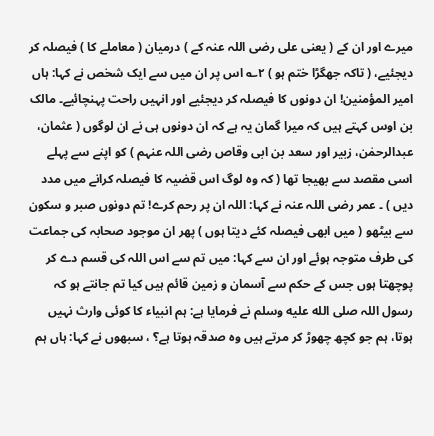میرے اور ان کے ( یعنی علی رضی اللہ عنہ کے ) درمیان ( معاملے کا ) فیصلہ کر دیجئیے، ( تاکہ جھگڑا ختم ہو ) ۲؎ اس پر ان میں سے ایک شخص نے کہا: ہاں امیر المؤمنین! ان دونوں کا فیصلہ کر دیجئیے اور انہیں راحت پہنچائیے۔ مالک بن اوس کہتے ہیں کہ میرا گمان یہ ہے کہ ان دونوں ہی نے ان لوگوں ( عثمان، عبدالرحمٰن، زبیر اور سعد بن ابی وقاص رضی اللہ عنہم ) کو اپنے سے پہلے اسی مقصد سے بھیجا تھا ( کہ وہ لوگ اس قضیہ کا فیصلہ کرانے میں مدد دیں ) ۔ عمر رضی اللہ عنہ نے کہا: اللہ ان پر رحم کرے! تم دونوں صبر و سکون سے بیٹھو ( میں ابھی فیصلہ کئے دیتا ہوں ) پھر ان موجود صحابہ کی جماعت کی طرف متوجہ ہوئے اور ان سے کہا: میں تم سے اس اللہ کی قسم دے کر پوچھتا ہوں جس کے حکم سے آسمان و زمین قائم ہیں کیا تم جانتے ہو کہ رسول اللہ صلى الله عليه وسلم نے فرمایا ہے: ہم انبیاء کا کوئی وارث نہیں ہوتا، ہم جو کچھ چھوڑ کر مرتے ہیں وہ صدقہ ہوتا ہے؟ ، سبھوں نے کہا: ہاں ہم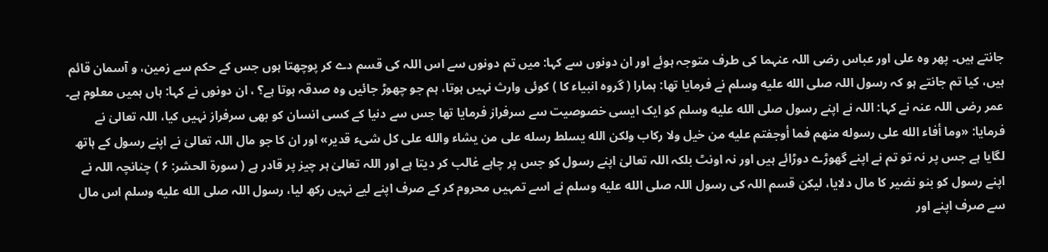جانتے ہیں۔ پھر وہ علی اور عباس رضی اللہ عنہما کی طرف متوجہ ہوئے اور ان دونوں سے کہا: میں تم دونوں سے اس اللہ کی قسم دے کر پوچھتا ہوں جس کے حکم سے زمین، و آسمان قائم ہیں، کیا تم جانتے ہو کہ رسول اللہ صلى الله عليه وسلم نے فرمایا تھا: ہمارا ( گروہ انبیاء کا ) کوئی وارث نہیں ہوتا، ہم جو چھوڑ جائیں وہ صدقہ ہوتا ہے؟ ، ان دونوں نے کہا: ہاں ہمیں معلوم ہے۔ عمر رضی اللہ عنہ نے کہا: اللہ نے اپنے رسول صلى الله عليه وسلم کو ایک ایسی خصوصیت سے سرفراز فرمایا تھا جس سے دنیا کے کسی انسان کو بھی سرفراز نہیں کیا، اللہ تعالیٰ نے فرمایا: «وما أفاء الله على رسوله منهم فما أوجفتم عليه من خيل ولا ركاب ولكن الله يسلط رسله على من يشاء والله على كل شىء قدير» اور ان کا جو مال اللہ تعالیٰ نے اپنے رسول کے ہاتھ لگایا ہے جس پر نہ تو تم نے اپنے گھوڑے دوڑائے ہیں اور نہ اونٹ بلکہ اللہ تعالیٰ اپنے رسول کو جس پر چاہے غالب کر دیتا ہے اور اللہ تعالیٰ ہر چیز پر قادر ہے ( سورۃ الحشر: ۶ ) چنانچہ اللہ نے اپنے رسول کو بنو نضیر کا مال دلایا، لیکن قسم اللہ کی رسول اللہ صلى الله عليه وسلم نے اسے تمہیں محروم کر کے صرف اپنے لیے نہیں رکھ لیا، رسول اللہ صلى الله عليه وسلم اس مال سے صرف اپنے اور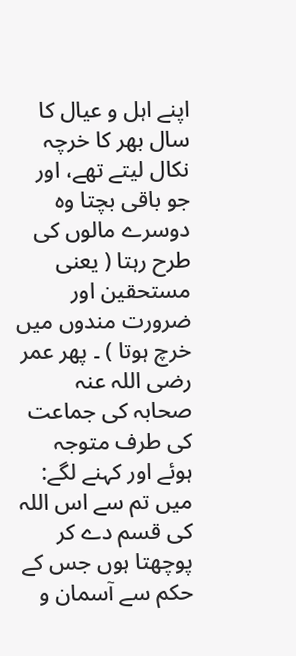اپنے اہل و عیال کا سال بھر کا خرچہ نکال لیتے تھے، اور جو باقی بچتا وہ دوسرے مالوں کی طرح رہتا ( یعنی مستحقین اور ضرورت مندوں میں خرچ ہوتا ) ۔ پھر عمر رضی اللہ عنہ صحابہ کی جماعت کی طرف متوجہ ہوئے اور کہنے لگے: میں تم سے اس اللہ کی قسم دے کر پوچھتا ہوں جس کے حکم سے آسمان و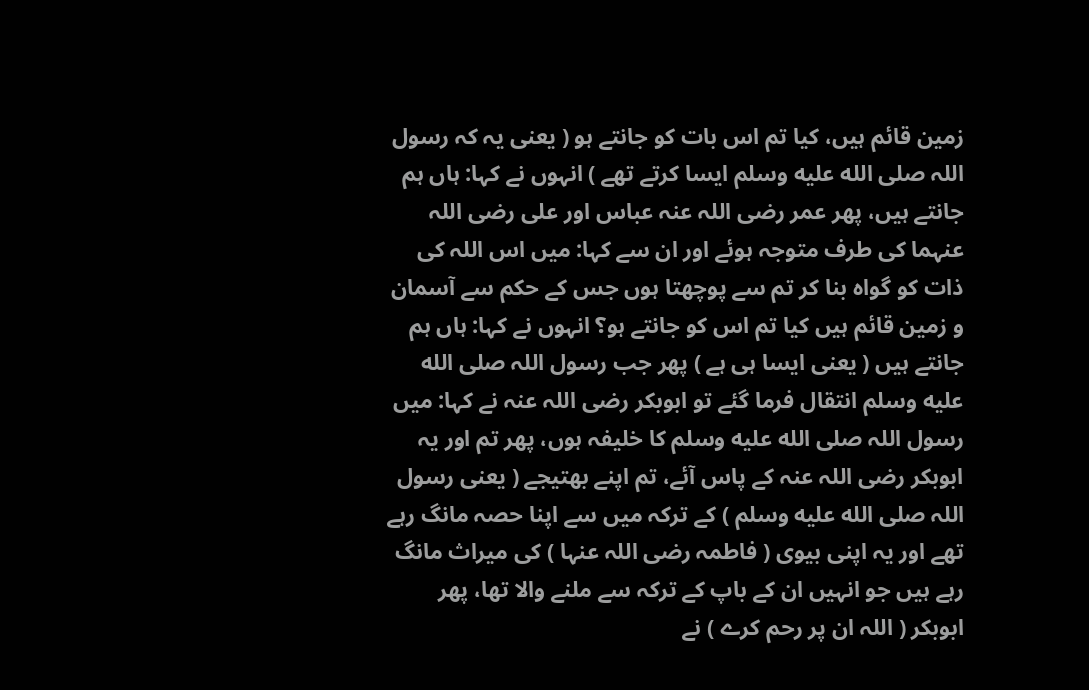زمین قائم ہیں، کیا تم اس بات کو جانتے ہو ( یعنی یہ کہ رسول اللہ صلى الله عليه وسلم ایسا کرتے تھے ) انہوں نے کہا: ہاں ہم جانتے ہیں، پھر عمر رضی اللہ عنہ عباس اور علی رضی اللہ عنہما کی طرف متوجہ ہوئے اور ان سے کہا: میں اس اللہ کی ذات کو گواہ بنا کر تم سے پوچھتا ہوں جس کے حکم سے آسمان و زمین قائم ہیں کیا تم اس کو جانتے ہو؟ انہوں نے کہا: ہاں ہم جانتے ہیں ( یعنی ایسا ہی ہے ) پھر جب رسول اللہ صلى الله عليه وسلم انتقال فرما گئے تو ابوبکر رضی اللہ عنہ نے کہا: میں رسول اللہ صلى الله عليه وسلم کا خلیفہ ہوں، پھر تم اور یہ ابوبکر رضی اللہ عنہ کے پاس آئے، تم اپنے بھتیجے ( یعنی رسول اللہ صلى الله عليه وسلم ) کے ترکہ میں سے اپنا حصہ مانگ رہے تھے اور یہ اپنی بیوی ( فاطمہ رضی اللہ عنہا ) کی میراث مانگ رہے ہیں جو انہیں ان کے باپ کے ترکہ سے ملنے والا تھا، پھر ابوبکر ( اللہ ان پر رحم کرے ) نے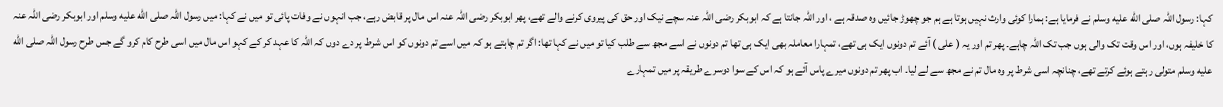کہا: رسول اللہ صلى الله عليه وسلم نے فرمایا ہے: ہمارا کوئی وارث نہیں ہوتا ہے ہم جو چھوڑ جائیں وہ صدقہ ہے ، اور اللہ جانتا ہے کہ ابوبکر رضی اللہ عنہ سچے نیک اور حق کی پیروی کرنے والے تھے، پھر ابوبکر رضی اللہ عنہ اس مال پر قابض رہے، جب انہوں نے وفات پائی تو میں نے کہا: میں رسول اللہ صلى الله عليه وسلم اور ابوبکر رضی اللہ عنہ کا خلیفہ ہوں، اور اس وقت تک والی ہوں جب تک اللہ چاہے۔ پھر تم اور یہ ( علی ) آئے تم دونوں ایک ہی تھے، تمہارا معاملہ بھی ایک ہی تھا تم دونوں نے اسے مجھ سے طلب کیا تو میں نے کہا تھا: اگر تم چاہتے ہو کہ میں اسے تم دونوں کو اس شرط پر دے دوں کہ اللہ کا عہد کر کے کہو اس مال میں اسی طرح کام کرو گے جس طرح رسول اللہ صلى الله عليه وسلم متولی رہتے ہوئے کرتے تھے، چنانچہ اسی شرط پر وہ مال تم نے مجھ سے لے لیا۔ اب پھر تم دونوں میرے پاس آئے ہو کہ اس کے سوا دوسرے طریقہ پر میں تمہارے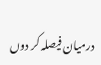درمیان فیصلہ کر دوں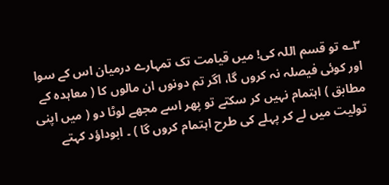۳؎ تو قسم اللہ کی! میں قیامت تک تمہارے درمیان اس کے سوا اور کوئی فیصلہ نہ کروں گا، اگر تم دونوں ان مالوں کا ( معاہدہ کے مطابق ) اہتمام نہیں کر سکتے تو پھر اسے مجھے لوٹا دو ( میں اپنی تولیت میں لے کر پہلے کی طرح اہتمام کروں گا ) ۔ ابوداؤد کہتے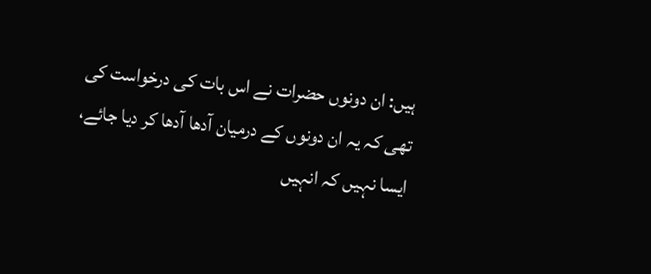ہیں: ان دونوں حضرات نے اس بات کی درخواست کی تھی کہ یہ ان دونوں کے درمیان آدھا آدھا کر دیا جائے، ایسا نہیں کہ انہیں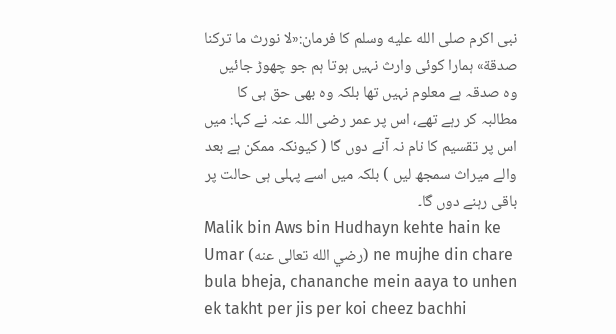نبی اکرم صلى الله عليه وسلم کا فرمان:«لا نورث ما تركنا صدقة» ہمارا کوئی وارث نہیں ہوتا ہم جو چھوڑ جائیں وہ صدقہ ہے معلوم نہیں تھا بلکہ وہ بھی حق ہی کا مطالبہ کر رہے تھے، اس پر عمر رضی اللہ عنہ نے کہا: میں اس پر تقسیم کا نام نہ آنے دوں گا ( کیونکہ ممکن ہے بعد والے میراث سمجھ لیں ) بلکہ میں اسے پہلی ہی حالت پر باقی رہنے دوں گا۔
Malik bin Aws bin Hudhayn kehte hain ke Umar (رضي الله تعالى عنه) ne mujhe din chare bula bheja, chananche mein aaya to unhen ek takht per jis per koi cheez bachhi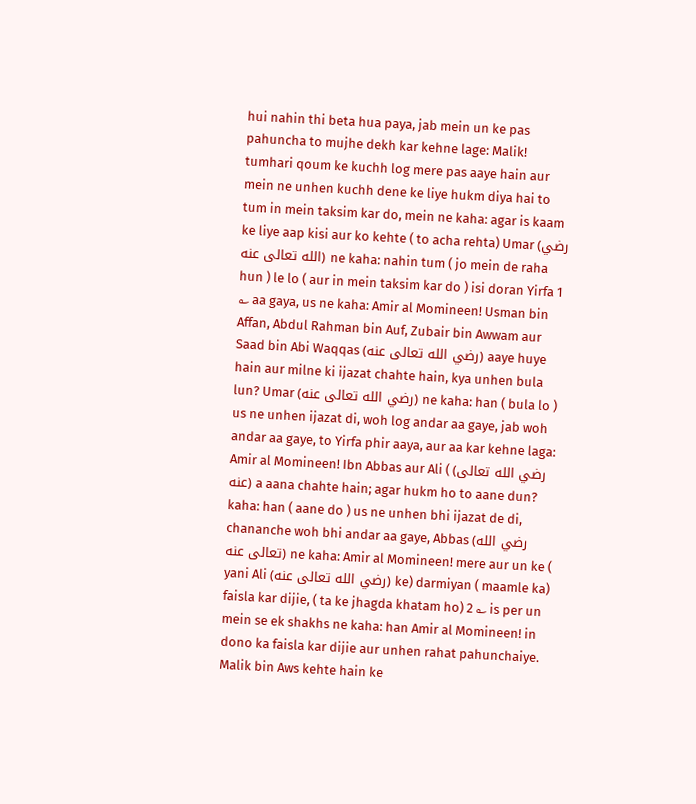hui nahin thi beta hua paya, jab mein un ke pas pahuncha to mujhe dekh kar kehne lage: Malik! tumhari qoum ke kuchh log mere pas aaye hain aur mein ne unhen kuchh dene ke liye hukm diya hai to tum in mein taksim kar do, mein ne kaha: agar is kaam ke liye aap kisi aur ko kehte ( to acha rehta) Umar (رضي الله تعالى عنه) ne kaha: nahin tum ( jo mein de raha hun ) le lo ( aur in mein taksim kar do ) isi doran Yirfa 1 ؎ aa gaya, us ne kaha: Amir al Momineen! Usman bin Affan, Abdul Rahman bin Auf, Zubair bin Awwam aur Saad bin Abi Waqqas (رضي الله تعالى عنه) aaye huye hain aur milne ki ijazat chahte hain, kya unhen bula lun? Umar (رضي الله تعالى عنه) ne kaha: han ( bula lo ) us ne unhen ijazat di, woh log andar aa gaye, jab woh andar aa gaye, to Yirfa phir aaya, aur aa kar kehne laga: Amir al Momineen! Ibn Abbas aur Ali ( (رضي الله تعالى عنه) a aana chahte hain; agar hukm ho to aane dun? kaha: han ( aane do ) us ne unhen bhi ijazat de di, chananche woh bhi andar aa gaye, Abbas (رضي الله تعالى عنه) ne kaha: Amir al Momineen! mere aur un ke ( yani Ali (رضي الله تعالى عنه) ke) darmiyan ( maamle ka) faisla kar dijie, ( ta ke jhagda khatam ho) 2 ؎ is per un mein se ek shakhs ne kaha: han Amir al Momineen! in dono ka faisla kar dijie aur unhen rahat pahunchaiye. Malik bin Aws kehte hain ke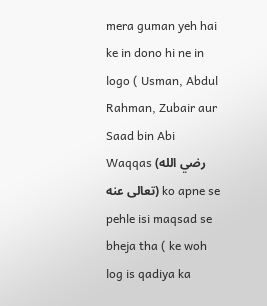mera guman yeh hai ke in dono hi ne in logo ( Usman, Abdul Rahman, Zubair aur Saad bin Abi Waqqas (رضي الله تعالى عنه) ko apne se pehle isi maqsad se bheja tha ( ke woh log is qadiya ka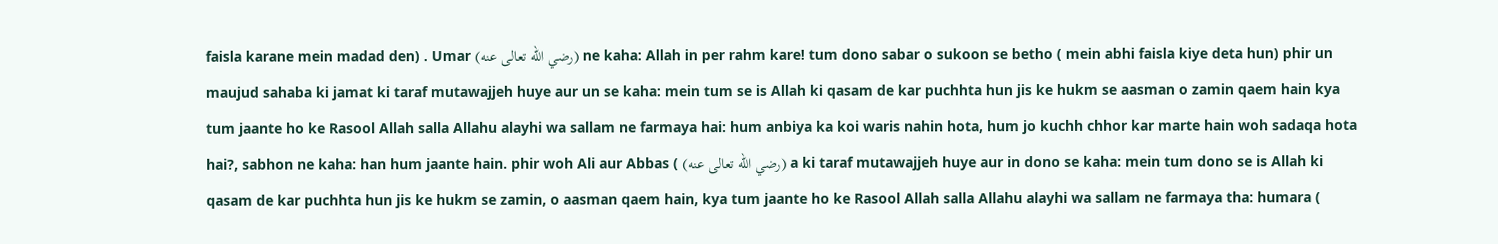faisla karane mein madad den) . Umar (رضي الله تعالى عنه) ne kaha: Allah in per rahm kare! tum dono sabar o sukoon se betho ( mein abhi faisla kiye deta hun) phir un maujud sahaba ki jamat ki taraf mutawajjeh huye aur un se kaha: mein tum se is Allah ki qasam de kar puchhta hun jis ke hukm se aasman o zamin qaem hain kya tum jaante ho ke Rasool Allah salla Allahu alayhi wa sallam ne farmaya hai: hum anbiya ka koi waris nahin hota, hum jo kuchh chhor kar marte hain woh sadaqa hota hai?, sabhon ne kaha: han hum jaante hain. phir woh Ali aur Abbas ( (رضي الله تعالى عنه) a ki taraf mutawajjeh huye aur in dono se kaha: mein tum dono se is Allah ki qasam de kar puchhta hun jis ke hukm se zamin, o aasman qaem hain, kya tum jaante ho ke Rasool Allah salla Allahu alayhi wa sallam ne farmaya tha: humara (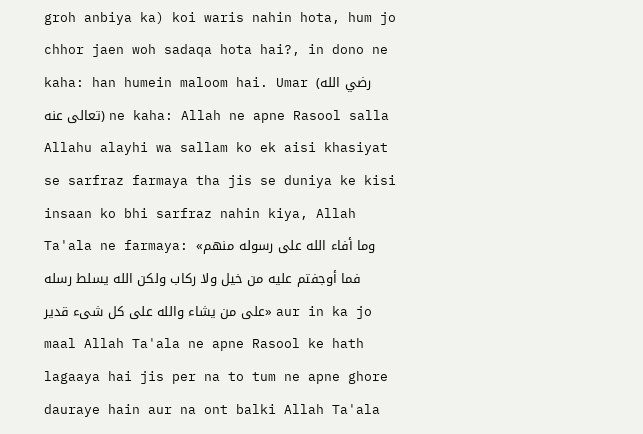groh anbiya ka) koi waris nahin hota, hum jo chhor jaen woh sadaqa hota hai?, in dono ne kaha: han humein maloom hai. Umar (رضي الله تعالى عنه) ne kaha: Allah ne apne Rasool salla Allahu alayhi wa sallam ko ek aisi khasiyat se sarfraz farmaya tha jis se duniya ke kisi insaan ko bhi sarfraz nahin kiya, Allah Ta'ala ne farmaya: «وما أفاء الله على رسوله منهم فما أوجفتم عليه من خيل ولا ركاب ولكن الله يسلط رسله على من يشاء والله على كل شىء قدير» aur in ka jo maal Allah Ta'ala ne apne Rasool ke hath lagaaya hai jis per na to tum ne apne ghore dauraye hain aur na ont balki Allah Ta'ala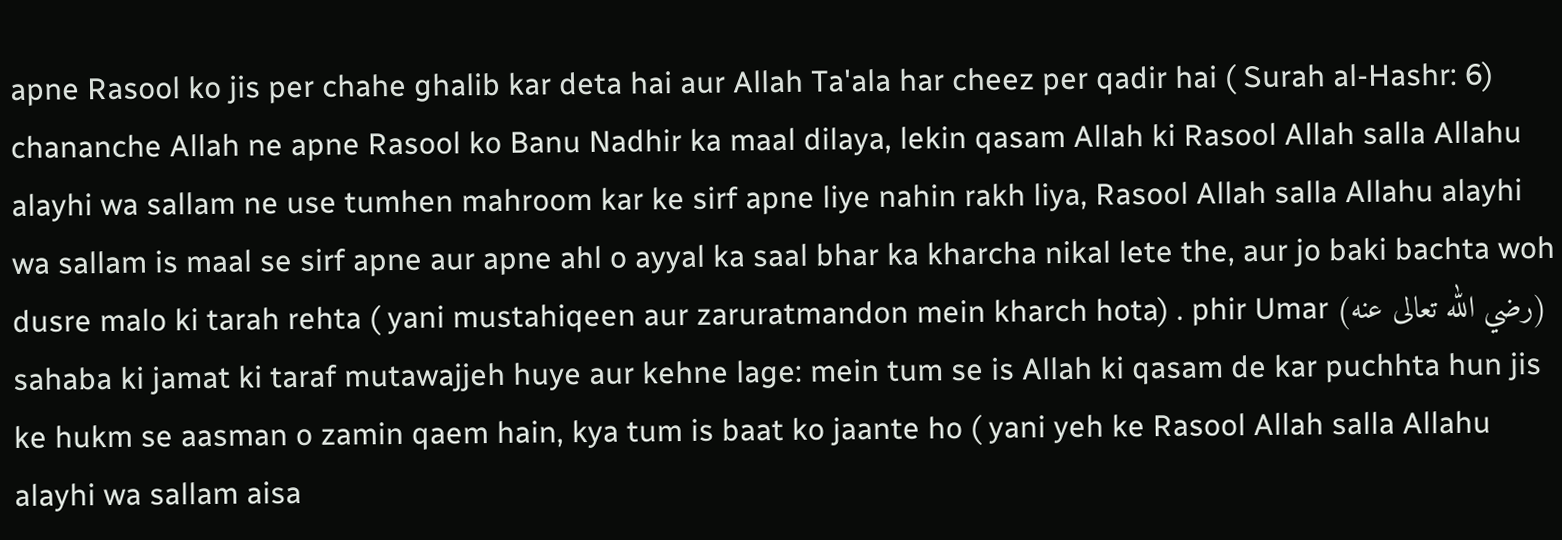apne Rasool ko jis per chahe ghalib kar deta hai aur Allah Ta'ala har cheez per qadir hai ( Surah al-Hashr: 6) chananche Allah ne apne Rasool ko Banu Nadhir ka maal dilaya, lekin qasam Allah ki Rasool Allah salla Allahu alayhi wa sallam ne use tumhen mahroom kar ke sirf apne liye nahin rakh liya, Rasool Allah salla Allahu alayhi wa sallam is maal se sirf apne aur apne ahl o ayyal ka saal bhar ka kharcha nikal lete the, aur jo baki bachta woh dusre malo ki tarah rehta ( yani mustahiqeen aur zaruratmandon mein kharch hota) . phir Umar (رضي الله تعالى عنه) sahaba ki jamat ki taraf mutawajjeh huye aur kehne lage: mein tum se is Allah ki qasam de kar puchhta hun jis ke hukm se aasman o zamin qaem hain, kya tum is baat ko jaante ho ( yani yeh ke Rasool Allah salla Allahu alayhi wa sallam aisa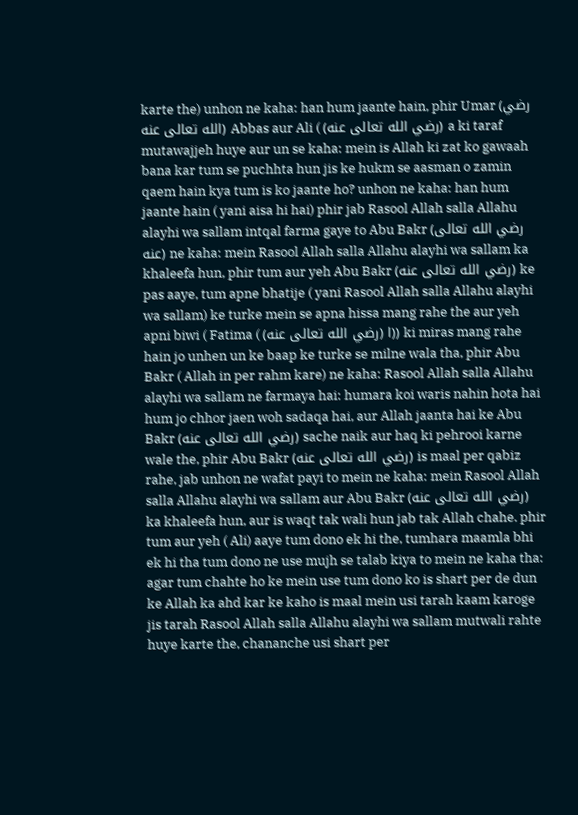karte the) unhon ne kaha: han hum jaante hain, phir Umar (رضي الله تعالى عنه) Abbas aur Ali ( (رضي الله تعالى عنه) a ki taraf mutawajjeh huye aur un se kaha: mein is Allah ki zat ko gawaah bana kar tum se puchhta hun jis ke hukm se aasman o zamin qaem hain kya tum is ko jaante ho? unhon ne kaha: han hum jaante hain ( yani aisa hi hai) phir jab Rasool Allah salla Allahu alayhi wa sallam intqal farma gaye to Abu Bakr (رضي الله تعالى عنه) ne kaha: mein Rasool Allah salla Allahu alayhi wa sallam ka khaleefa hun, phir tum aur yeh Abu Bakr (رضي الله تعالى عنه) ke pas aaye, tum apne bhatije ( yani Rasool Allah salla Allahu alayhi wa sallam) ke turke mein se apna hissa mang rahe the aur yeh apni biwi ( Fatima ( (رضي الله تعالى عنه) ا)) ki miras mang rahe hain jo unhen un ke baap ke turke se milne wala tha, phir Abu Bakr ( Allah in per rahm kare) ne kaha: Rasool Allah salla Allahu alayhi wa sallam ne farmaya hai: humara koi waris nahin hota hai hum jo chhor jaen woh sadaqa hai, aur Allah jaanta hai ke Abu Bakr (رضي الله تعالى عنه) sache naik aur haq ki pehrooi karne wale the, phir Abu Bakr (رضي الله تعالى عنه) is maal per qabiz rahe, jab unhon ne wafat payi to mein ne kaha: mein Rasool Allah salla Allahu alayhi wa sallam aur Abu Bakr (رضي الله تعالى عنه) ka khaleefa hun, aur is waqt tak wali hun jab tak Allah chahe. phir tum aur yeh ( Ali) aaye tum dono ek hi the, tumhara maamla bhi ek hi tha tum dono ne use mujh se talab kiya to mein ne kaha tha: agar tum chahte ho ke mein use tum dono ko is shart per de dun ke Allah ka ahd kar ke kaho is maal mein usi tarah kaam karoge jis tarah Rasool Allah salla Allahu alayhi wa sallam mutwali rahte huye karte the, chananche usi shart per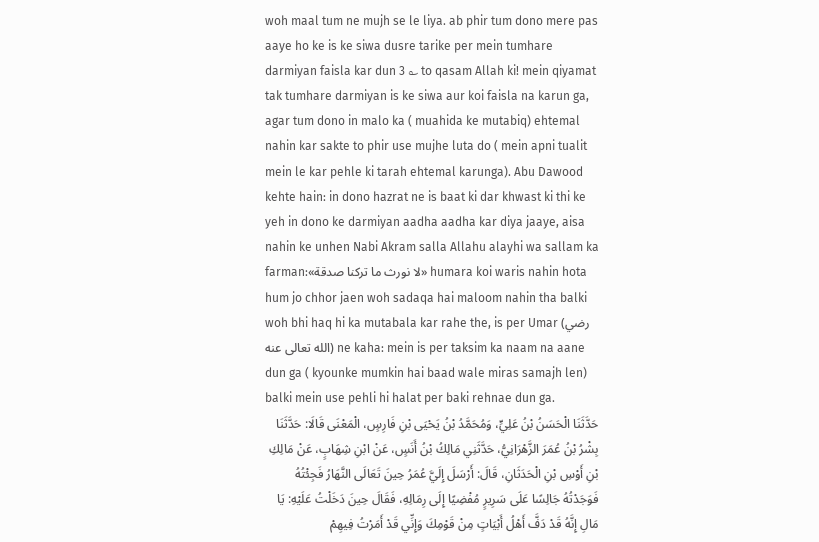woh maal tum ne mujh se le liya. ab phir tum dono mere pas aaye ho ke is ke siwa dusre tarike per mein tumhare darmiyan faisla kar dun 3 ؎ to qasam Allah ki! mein qiyamat tak tumhare darmiyan is ke siwa aur koi faisla na karun ga, agar tum dono in malo ka ( muahida ke mutabiq) ehtemal nahin kar sakte to phir use mujhe luta do ( mein apni tualit mein le kar pehle ki tarah ehtemal karunga). Abu Dawood kehte hain: in dono hazrat ne is baat ki dar khwast ki thi ke yeh in dono ke darmiyan aadha aadha kar diya jaaye, aisa nahin ke unhen Nabi Akram salla Allahu alayhi wa sallam ka farman:«لا نورث ما تركنا صدقة» humara koi waris nahin hota hum jo chhor jaen woh sadaqa hai maloom nahin tha balki woh bhi haq hi ka mutabala kar rahe the, is per Umar (رضي الله تعالى عنه) ne kaha: mein is per taksim ka naam na aane dun ga ( kyounke mumkin hai baad wale miras samajh len) balki mein use pehli hi halat per baki rehnae dun ga.
حَدَّثَنَا الْحَسَنُ بْنُ عَلِيٍّ، وَمُحَمَّدُ بْنُ يَحْيَى بْنِ فَارِسٍ، الْمَعْنَى قَالَا: حَدَّثَنَا بِشْرُ بْنُ عُمَرَ الزَّهْرَانِيُّ، حَدَّثَنِي مَالِكُ بْنُ أَنَسٍ، عَنْ ابْنِ شِهَابٍ، عَنْ مَالِكِ بْنِ أَوْسِ بْنِ الْحَدَثَانِ، قَالَ: أَرْسَلَ إِلَيَّ عُمَرُ حِينَ تَعَالَى النَّهَارُ فَجِئْتُهُ فَوَجَدْتُهُ جَالِسًا عَلَى سَرِيرٍ مُفْضِيًا إِلَى رِمَالِهِ، فَقَالَ حِينَ دَخَلْتُ عَلَيْهِ: يَا مَالِ إِنَّهُ قَدْ دَفَّ أَهْلُ أَبْيَاتٍ مِنْ قَوْمِكَ وَإِنِّي قَدْ أَمَرْتُ فِيهِمْ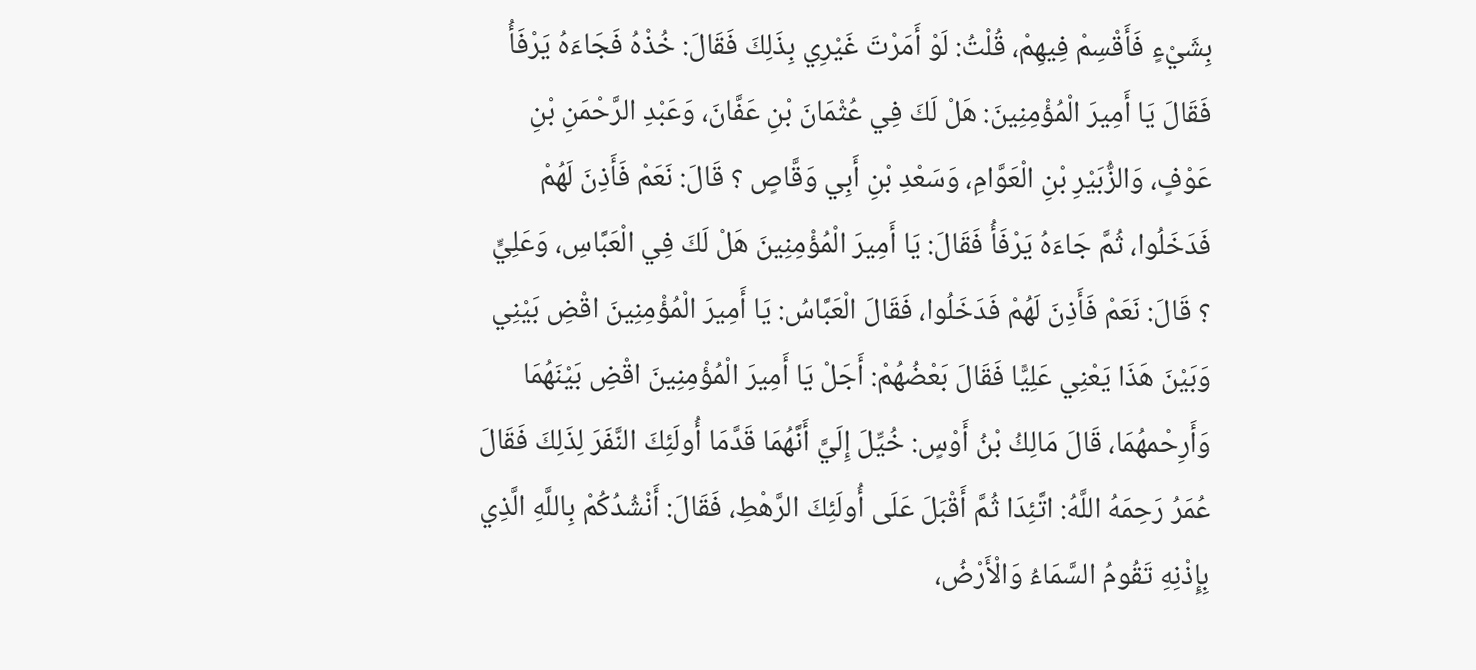بِشَيْءٍ فَأَقْسِمْ فِيهِمْ، قُلْتُ: لَوْ أَمَرْتَ غَيْرِي بِذَلِكَ فَقَالَ: خُذْهُ فَجَاءَهُ يَرْفَأُ فَقَالَ يَا أَمِيرَ الْمُؤْمِنِينَ: هَلْ لَكَ فِي عُثْمَانَ بْنِ عَفَّانَ، وَعَبْدِ الرَّحْمَنِ بْنِ عَوْفٍ، وَالزُّبَيْرِ بْنِ الْعَوَّامِ، وَسَعْدِ بْنِ أَبِي وَقَّاصٍ ؟ قَالَ: نَعَمْ فَأَذِنَ لَهُمْ فَدَخَلُوا، ثُمَّ جَاءَهُ يَرْفَأُ فَقَالَ: يَا أَمِيرَ الْمُؤْمِنِينَ هَلْ لَكَ فِي الْعَبَّاسِ، وَعَلِيٍّ ؟ قَالَ: نَعَمْ فَأَذِنَ لَهُمْ فَدَخَلُوا، فَقَالَ الْعَبَّاسُ: يَا أَمِيرَ الْمُؤْمِنِينَ اقْضِ بَيْنِي وَبَيْنَ هَذَا يَعْنِي عَلِيًّا فَقَالَ بَعْضُهُمْ: أَجَلْ يَا أَمِيرَ الْمُؤْمِنِينَ اقْضِ بَيْنَهُمَا وَأَرِحْمهُمَا، قَالَ مَالِكُ بْنُ أَوْسٍ: خُيِّلَ إِلَيَّ أَنَّهُمَا قَدَّمَا أُولَئِكَ النَّفَرَ لِذَلِكَ فَقَالَ عُمَرُ رَحِمَهُ اللَّهُ: اتَّئِدَا ثُمَّ أَقْبَلَ عَلَى أُولَئِكَ الرَّهْطِ، فَقَالَ: أَنْشُدُكُمْ بِاللَّهِ الَّذِي بِإِذْنِهِ تَقُومُ السَّمَاءُ وَالْأَرْضُ،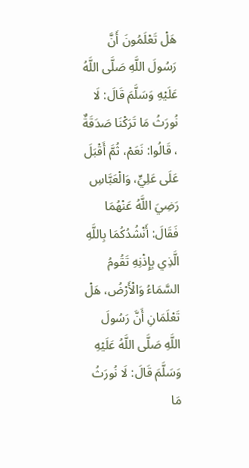هَلْ تَعْلَمُونَ أَنَّ رَسُولَ اللَّهِ صَلَّى اللَّهُ عَلَيْهِ وَسَلَّمَ قَالَ: لَا نُورَثُ مَا تَرَكْنَا صَدَقَةٌ ، قَالُوا: نَعَمْ، ثُمَّ أَقْبَلَ عَلَى عَلِيٍّ، وَالْعَبَّاسِ رَضِيَ اللَّهُ عَنْهُمَا فَقَالَ: أَنْشُدُكُمَا بِاللَّهِ الَّذِي بِإِذْنِهِ تَقُومُ السَّمَاءُ وَالْأَرْضُ، هَلْ تَعْلَمَانِ أَنَّ رَسُولَ اللَّهِ صَلَّى اللَّهُ عَلَيْهِ وَسَلَّمَ قَالَ: لَا نُورَثُ مَا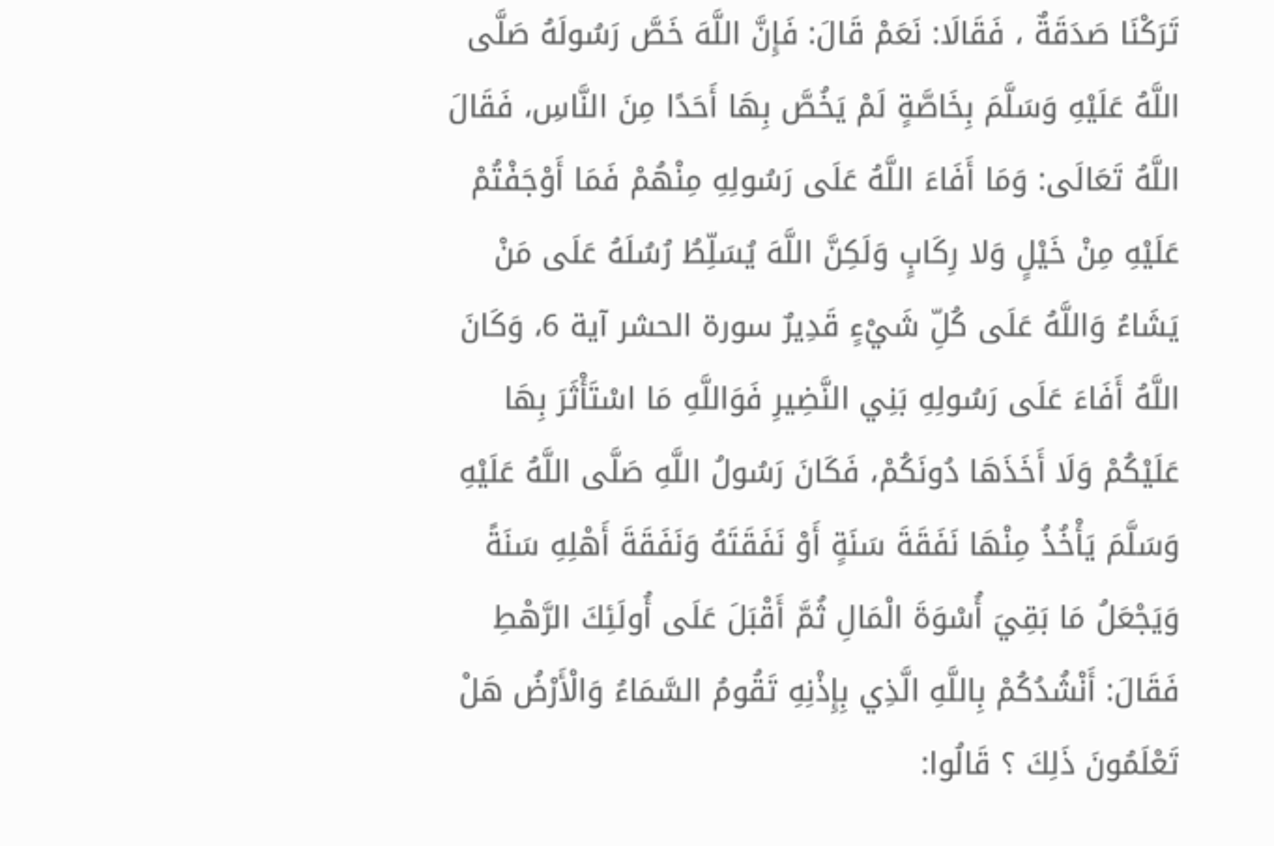تَرَكْنَا صَدَقَةٌ ، فَقَالَا: نَعَمْ قَالَ: فَإِنَّ اللَّهَ خَصَّ رَسُولَهُ صَلَّى اللَّهُ عَلَيْهِ وَسَلَّمَ بِخَاصَّةٍ لَمْ يَخُصَّ بِهَا أَحَدًا مِنَ النَّاسِ، فَقَالَ اللَّهُ تَعَالَى: وَمَا أَفَاءَ اللَّهُ عَلَى رَسُولِهِ مِنْهُمْ فَمَا أَوْجَفْتُمْ عَلَيْهِ مِنْ خَيْلٍ وَلا رِكَابٍ وَلَكِنَّ اللَّهَ يُسَلِّطُ رُسُلَهُ عَلَى مَنْ يَشَاءُ وَاللَّهُ عَلَى كُلِّ شَيْءٍ قَدِيرٌ سورة الحشر آية 6، وَكَانَ اللَّهُ أَفَاءَ عَلَى رَسُولِهِ بَنِي النَّضِيرِ فَوَاللَّهِ مَا اسْتَأْثَرَ بِهَا عَلَيْكُمْ وَلَا أَخَذَهَا دُونَكُمْ، فَكَانَ رَسُولُ اللَّهِ صَلَّى اللَّهُ عَلَيْهِ وَسَلَّمَ يَأْخُذُ مِنْهَا نَفَقَةَ سَنَةٍ أَوْ نَفَقَتَهُ وَنَفَقَةَ أَهْلِهِ سَنَةً وَيَجْعَلُ مَا بَقِيَ أُسْوَةَ الْمَالِ ثُمَّ أَقْبَلَ عَلَى أُولَئِكَ الرَّهْطِ فَقَالَ: أَنْشُدُكُمْ بِاللَّهِ الَّذِي بِإِذْنِهِ تَقُومُ السَّمَاءُ وَالْأَرْضُ هَلْ تَعْلَمُونَ ذَلِكَ ؟ قَالُوا: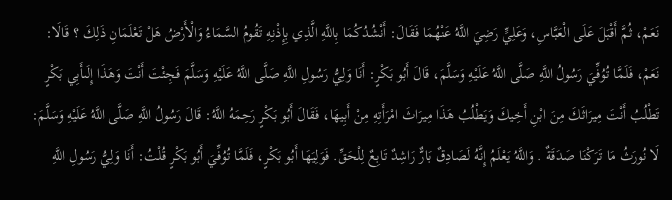نَعَمْ، ثُمَّ أَقْبَلَ عَلَى الْعَبَّاسِ، وَعَلِيٍّ رَضِيَ اللَّهُ عَنْهُمَا فَقَالَ: أَنْشُدُكُمَا بِاللَّهِ الَّذِي بِإِذْنِهِ تَقُومُ السَّمَاءُ وَالْأَرْضُ هَلْ تَعْلَمَانِ ذَلِكَ ؟ قَالَا: نَعَمْ، فَلَمَّا تُوُفِّيَ رَسُولُ اللَّهِ صَلَّى اللَّهُ عَلَيْهِ وَسَلَّمَ، قَالَ أَبُو بَكْرٍ: أَنَا وَلِيُّ رَسُولِ اللَّهِ صَلَّى اللَّهُ عَلَيْهِ وَسَلَّمَ فَجِئْتَ أَنْتَ وَهَذَا إِلَىأَبِي بَكْرٍ تَطْلُبُ أَنْتَ مِيرَاثَكَ مِنَ ابْنِ أَخِيكَ وَيَطْلُبُ هَذَا مِيرَاثَ امْرَأَتِهِ مِنْ أَبِيهَا، فَقَالَ أَبُو بَكْرٍ رَحِمَهُ اللَّهُ: قَالَ رَسُولُ اللَّهِ صَلَّى اللَّهُ عَلَيْهِ وَسَلَّمَ: لَا نُورَثُ مَا تَرَكْنَا صَدَقَةٌ . وَاللَّهُ يَعْلَمُ إِنَّهُ لَصَادِقٌ بَارٌّ رَاشِدٌ تَابِعٌ لِلْحَقِّ. فَوَلِيَهَا أَبُو بَكْرٍ، فَلَمَّا تُوُفِّيَ أَبُو بَكْرٍ قُلْتُ: أَنَا وَلِيُّ رَسُولِ اللَّهِ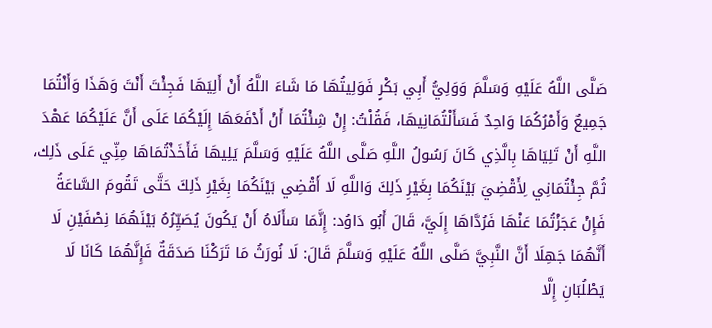صَلَّى اللَّهُ عَلَيْهِ وَسَلَّمَ وَوَلِيُّ أَبِي بَكْرٍ فَوَلِيتُهَا مَا شَاءَ اللَّهُ أَنْ أَلِيَهَا فَجِئْتَ أَنْتَ وَهَذَا وَأَنْتُمَا جَمِيعٌ وَأَمْرُكُمَا وَاحِدٌ فَسَأَلْتُمَانِيهَا، فَقُلْتُ: إِنْ شِئْتُمَا أَنْ أَدْفَعَهَا إِلَيْكُمَا عَلَى أَنَّ عَلَيْكُمَا عَهْدَ اللَّهِ أَنْ تَلِيَاهَا بِالَّذِي كَانَ رَسُولُ اللَّهِ صَلَّى اللَّهُ عَلَيْهِ وَسَلَّمَ يَلِيهَا فَأَخَذْتُمَاهَا مِنِّي عَلَى ذَلِك، ثُمَّ جِئْتُمَانِي لِأَقْضِيَ بَيْنَكُمَا بِغَيْرِ ذَلِكَ وَاللَّهِ لَا أَقْضِي بَيْنَكُمَا بِغَيْرِ ذَلِكَ حَتَّى تَقُومَ السَّاعَةُ فَإِنْ عَجَزْتُمَا عَنْهَا فَرُدَّاهَا إِلَيَّ، قَالَ أَبُو دَاوُد: إِنَّمَا سَأَلَاهُ أَنْ يَكُونَ يُصَيِّرُهُ بَيْنَهُمَا نِصْفَيْنِ لَا أَنَّهُمَا جَهِلَا أَنَّ النَّبِيَّ صَلَّى اللَّهُ عَلَيْهِ وَسَلَّمَ قَالَ: لَا نُورَثُ مَا تَرَكْنَا صَدَقَةٌ فَإِنَّهُمَا كَانَا لَا يَطْلُبَانِ إِلَّا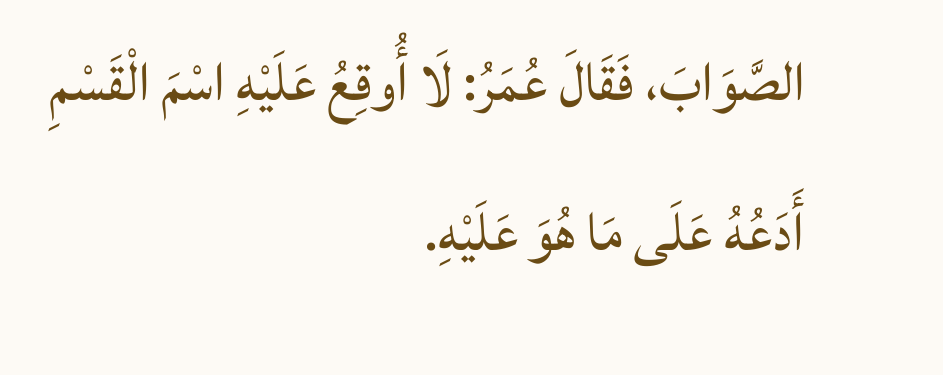الصَّوَابَ، فَقَالَ عُمَرُ: لَا أُوقِعُ عَلَيْهِ اسْمَ الْقَسْمِ أَدَعُهُ عَلَى مَا هُوَ عَلَيْهِ.